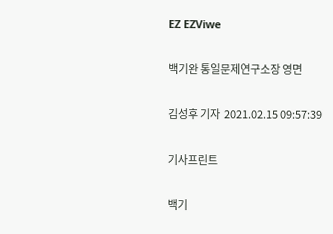EZ EZViwe

백기완 통일문제연구소장 영면

김성후 기자  2021.02.15 09:57:39

기사프린트

백기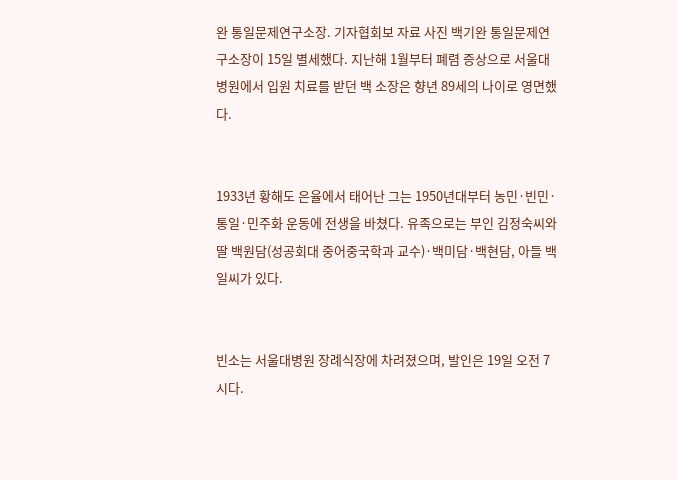완 통일문제연구소장. 기자협회보 자료 사진 백기완 통일문제연구소장이 15일 별세했다. 지난해 1월부터 폐렴 증상으로 서울대병원에서 입원 치료를 받던 백 소장은 향년 89세의 나이로 영면했다.


1933년 황해도 은율에서 태어난 그는 1950년대부터 농민·빈민·통일·민주화 운동에 전생을 바쳤다. 유족으로는 부인 김정숙씨와 딸 백원담(성공회대 중어중국학과 교수)·백미담·백현담, 아들 백일씨가 있다.


빈소는 서울대병원 장례식장에 차려졌으며, 발인은 19일 오전 7시다.